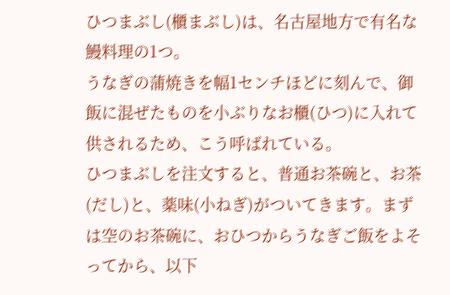ひつまぶし(櫃まぶし)は、名古屋地方で有名な鰻料理の1つ。
うなぎの蒲焼きを幅1センチほどに刻んで、御飯に混ぜたものを小ぶりなお櫃(ひつ)に入れて供されるため、こう呼ばれている。
ひつまぶしを注文すると、普通お茶碗と、お茶(だし)と、薬味(小ねぎ)がついてきます。まずは空のお茶碗に、おひつからうなぎご飯をよそってから、以下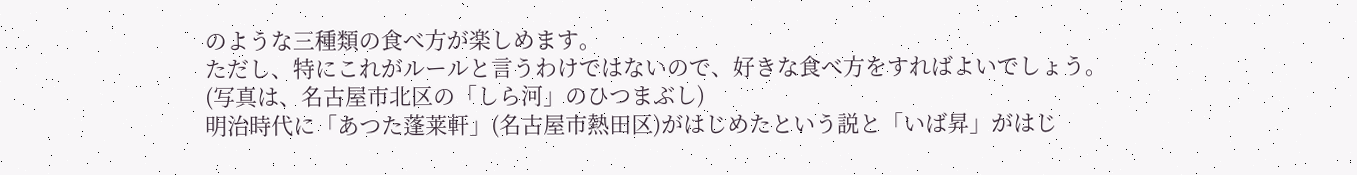のような三種類の食べ方が楽しめます。
ただし、特にこれがルールと言うわけではないので、好きな食べ方をすればよいでしょう。
(写真は、名古屋市北区の「しら河」のひつまぶし)
明治時代に「あつた蓬莱軒」(名古屋市熱田区)がはじめたという説と「いば昇」がはじ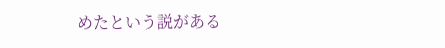めたという説がある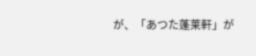が、「あつた蓬莱軒」が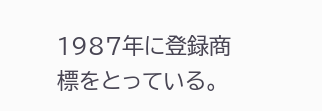1987年に登録商標をとっている。